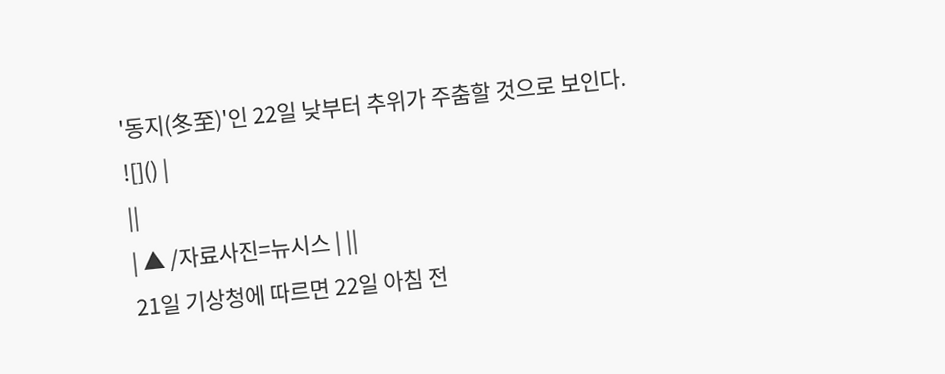'동지(冬至)'인 22일 낮부터 추위가 주춤할 것으로 보인다.
![]() |
||
| ▲ /자료사진=뉴시스 | ||
21일 기상청에 따르면 22일 아침 전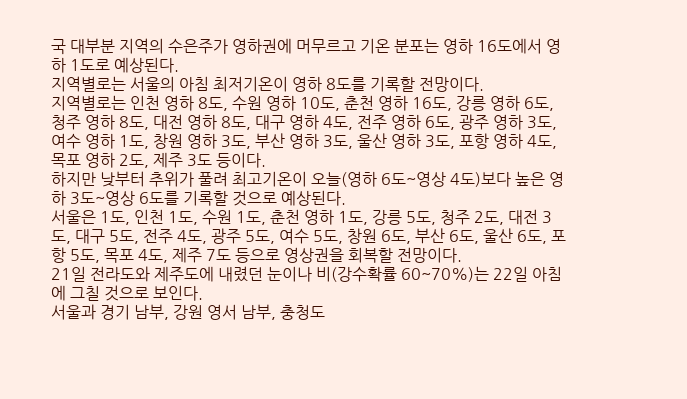국 대부분 지역의 수은주가 영하권에 머무르고 기온 분포는 영하 16도에서 영하 1도로 예상된다.
지역별로는 서울의 아침 최저기온이 영하 8도를 기록할 전망이다.
지역별로는 인천 영하 8도, 수원 영하 10도, 춘천 영하 16도, 강릉 영하 6도, 청주 영하 8도, 대전 영하 8도, 대구 영하 4도, 전주 영하 6도, 광주 영하 3도, 여수 영하 1도, 창원 영하 3도, 부산 영하 3도, 울산 영하 3도, 포항 영하 4도, 목포 영하 2도, 제주 3도 등이다.
하지만 낮부터 추위가 풀려 최고기온이 오늘(영하 6도~영상 4도)보다 높은 영하 3도~영상 6도를 기록할 것으로 예상된다.
서울은 1도, 인천 1도, 수원 1도, 춘천 영하 1도, 강릉 5도, 청주 2도, 대전 3도, 대구 5도, 전주 4도, 광주 5도, 여수 5도, 창원 6도, 부산 6도, 울산 6도, 포항 5도, 목포 4도, 제주 7도 등으로 영상권을 회복할 전망이다.
21일 전라도와 제주도에 내렸던 눈이나 비(강수확률 60~70%)는 22일 아침에 그칠 것으로 보인다.
서울과 경기 남부, 강원 영서 남부, 충청도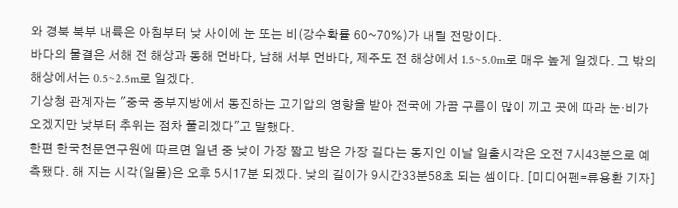와 경북 북부 내륙은 아침부터 낮 사이에 눈 또는 비(강수확률 60~70%)가 내릴 전망이다.
바다의 물결은 서해 전 해상과 동해 먼바다, 남해 서부 먼바다, 제주도 전 해상에서 1.5~5.0m로 매우 높게 일겠다. 그 밖의 해상에서는 0.5~2.5m로 일겠다.
기상청 관계자는 "중국 중부지방에서 동진하는 고기압의 영향을 받아 전국에 가끔 구름이 많이 끼고 곳에 따라 눈·비가 오겠지만 낮부터 추위는 점차 풀리겠다"고 말했다.
한편 한국천문연구원에 따르면 일년 중 낮이 가장 짧고 밤은 가장 길다는 동지인 이날 일출시각은 오전 7시43분으로 예측됐다. 해 지는 시각(일몰)은 오후 5시17분 되겠다. 낮의 길이가 9시간33분58초 되는 셈이다. [미디어펜=류용환 기자]